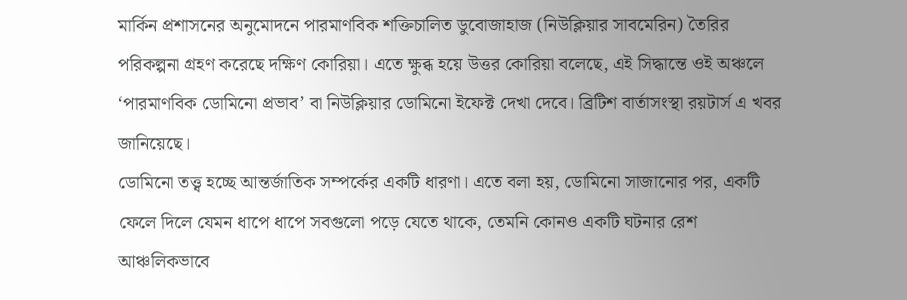মার্কিন প্রশাসনের অনুমোদনে পারমাণবিক শক্তিচালিত ডুবোজাহাজ (নিউক্লিয়ার সাবমেরিন) তৈরির পরিকল্পনা গ্রহণ করেছে দক্ষিণ কোরিয়া। এতে ক্ষুব্ধ হয়ে উত্তর কোরিয়া বলেছে, এই সিদ্ধান্তে ওই অঞ্চলে ‘পারমাণবিক ডোমিনো প্রভাব’ বা নিউক্লিয়ার ডোমিনো ইফেক্ট দেখা দেবে। ব্রিটিশ বার্তাসংস্থা রয়টার্স এ খবর জানিয়েছে।
ডোমিনো তত্ত্ব হচ্ছে আন্তর্জাতিক সম্পর্কের একটি ধারণা। এতে বলা হয়, ডোমিনো সাজানোর পর, একটি ফেলে দিলে যেমন ধাপে ধাপে সবগুলো পড়ে যেতে থাকে, তেমনি কোনও একটি ঘটনার রেশ আঞ্চলিকভাবে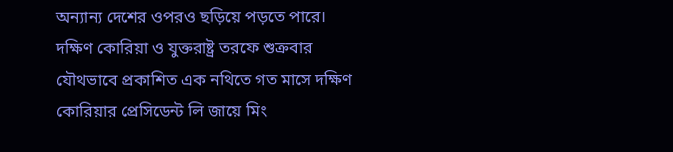অন্যান্য দেশের ওপরও ছড়িয়ে পড়তে পারে।
দক্ষিণ কোরিয়া ও যুক্তরাষ্ট্র তরফে শুক্রবার যৌথভাবে প্রকাশিত এক নথিতে গত মাসে দক্ষিণ কোরিয়ার প্রেসিডেন্ট লি জায়ে মিং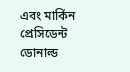এবং মার্কিন প্রেসিডেন্ট ডোনাল্ড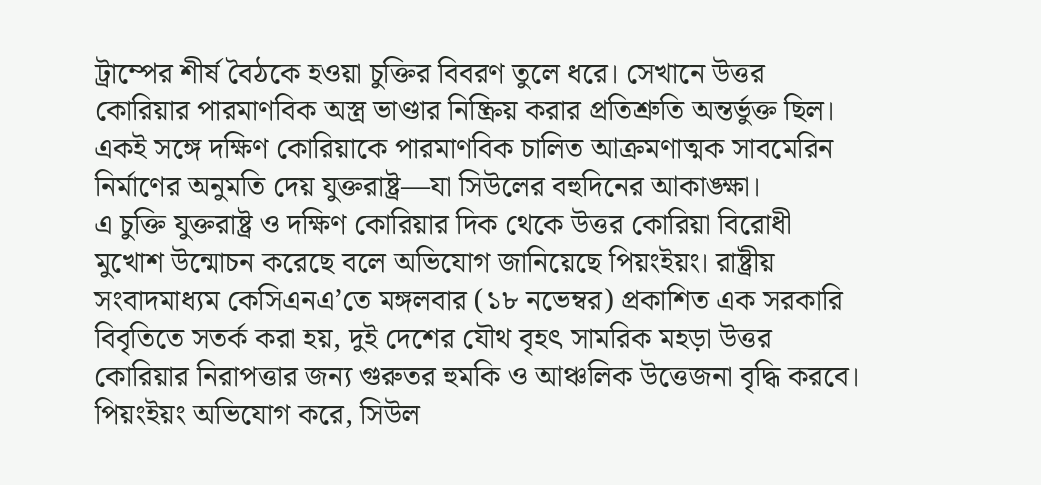ট্রাম্পের শীর্ষ বৈঠকে হওয়া চুক্তির বিবরণ তুলে ধরে। সেখানে উত্তর কোরিয়ার পারমাণবিক অস্ত্র ভাণ্ডার নিষ্ক্রিয় করার প্রতিশ্রুতি অন্তর্ভুক্ত ছিল। একই সঙ্গে দক্ষিণ কোরিয়াকে পারমাণবিক চালিত আক্রমণাত্মক সাবমেরিন নির্মাণের অনুমতি দেয় যুক্তরাষ্ট্র—যা সিউলের বহুদিনের আকাঙ্ক্ষা।
এ চুক্তি যুক্তরাষ্ট্র ও দক্ষিণ কোরিয়ার দিক থেকে উত্তর কোরিয়া বিরোধী মুখোশ উন্মোচন করেছে বলে অভিযোগ জানিয়েছে পিয়ংইয়ং। রাষ্ট্রীয় সংবাদমাধ্যম কেসিএনএ’তে মঙ্গলবার (১৮ নভেম্বর) প্রকাশিত এক সরকারি বিবৃতিতে সতর্ক করা হয়, দুই দেশের যৌথ বৃহৎ সামরিক মহড়া উত্তর কোরিয়ার নিরাপত্তার জন্য গুরুতর হুমকি ও আঞ্চলিক উত্তেজনা বৃদ্ধি করবে।
পিয়ংইয়ং অভিযোগ করে, সিউল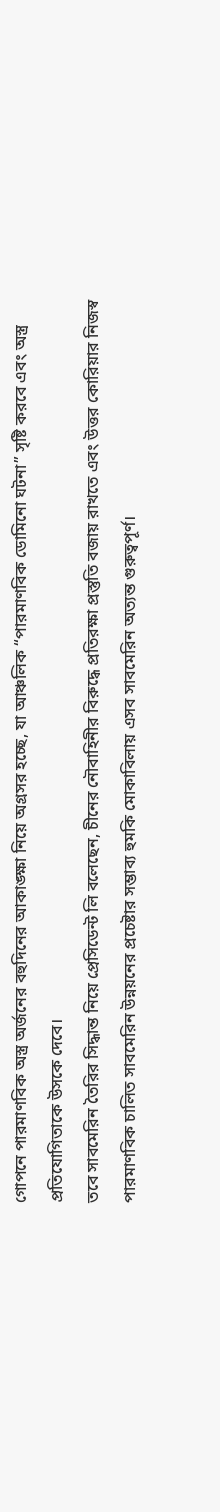গোপনে পারমাণবিক অস্ত্র অর্জনের বহুদিনের আকাঙ্ক্ষা নিয়ে অগ্রসর হচ্ছে, যা আঞ্চলিক “পারমাণবিক ডোমিনো ঘটনা” সৃষ্টি করবে এবং অস্ত্র প্রতিযোগিতাকে উসকে দেবে।
তবে সাবমেরিন তৈরির সিদ্ধান্ত নিয়ে প্রেসিডেন্ট লি বলেছেন, চীনের নৌবাহিনীর বিরুদ্ধে প্রতিরক্ষা প্রস্তুতি বজায় রাখতে এবং উত্তর কোরিয়ার নিজস্ব পারমাণবিক চালিত সাবমেরিন উন্নয়নের প্রচেষ্টার সম্ভাব্য হুমকি মোকাবিলায় এসব সাবমেরিন অত্যন্ত গুরুত্বপূর্ণ।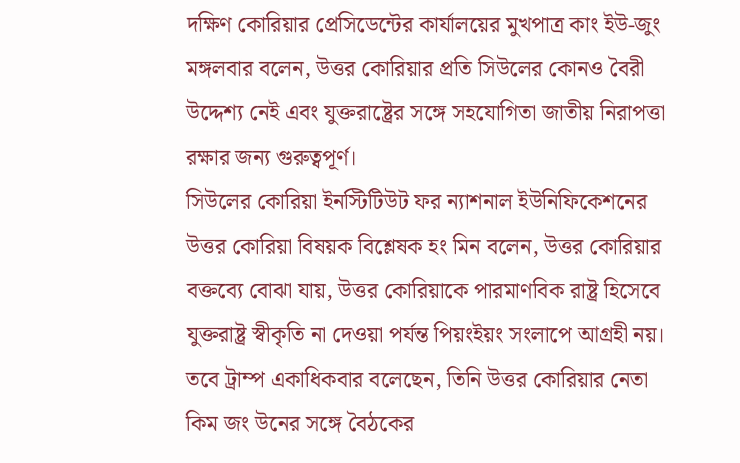দক্ষিণ কোরিয়ার প্রেসিডেন্টের কার্যালয়ের মুখপাত্র কাং ইউ-জুং মঙ্গলবার বলেন, উত্তর কোরিয়ার প্রতি সিউলের কোনও বৈরী উদ্দেশ্য নেই এবং যুক্তরাষ্ট্রের সঙ্গে সহযোগিতা জাতীয় নিরাপত্তা রক্ষার জন্য গুরুত্বপূর্ণ।
সিউলের কোরিয়া ইনস্টিটিউট ফর ন্যাশনাল ইউনিফিকেশনের উত্তর কোরিয়া বিষয়ক বিশ্লেষক হং মিন বলেন, উত্তর কোরিয়ার বক্তব্যে বোঝা যায়, উত্তর কোরিয়াকে পারমাণবিক রাষ্ট্র হিসেবে যুক্তরাষ্ট্র স্বীকৃতি না দেওয়া পর্যন্ত পিয়ংইয়ং সংলাপে আগ্রহী নয়।
তবে ট্রাম্প একাধিকবার বলেছেন, তিনি উত্তর কোরিয়ার নেতা কিম জং উনের সঙ্গে বৈঠকের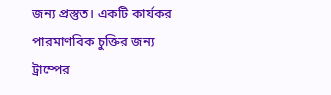জন্য প্রস্তুত। একটি কার্যকর পারমাণবিক চুক্তির জন্য ট্রাম্পের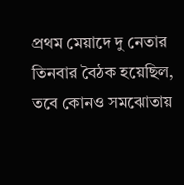প্রথম মেয়াদে দু নেতার তিনবার বৈঠক হয়েছিল, তবে কোনও সমঝোতায়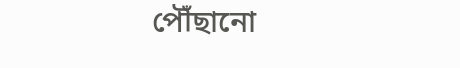পৌঁছানো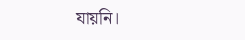যায়নি।